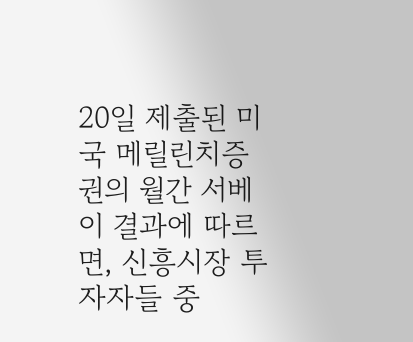20일 제출된 미국 메릴린치증권의 월간 서베이 결과에 따르면, 신흥시장 투자자들 중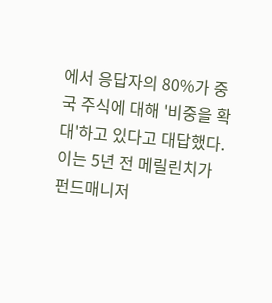에서 응답자의 80%가 중국 주식에 대해 '비중을 확대'하고 있다고 대답했다.
이는 5년 전 메릴린치가 펀드매니저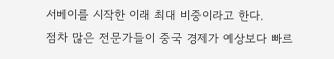서베이를 시작한 이래 최대 비중이라고 한다.
점차 많은 전문가들이 중국 경제가 예상보다 빠르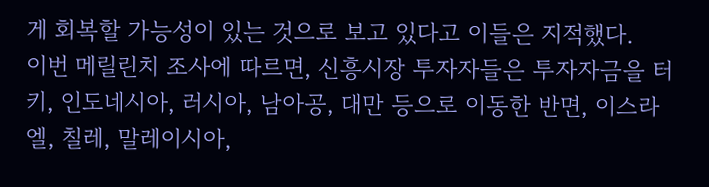게 회복할 가능성이 있는 것으로 보고 있다고 이들은 지적했다.
이번 메릴린치 조사에 따르면, 신흥시장 투자자들은 투자자금을 터키, 인도네시아, 러시아, 남아공, 대만 등으로 이동한 반면, 이스라엘, 칠레, 말레이시아,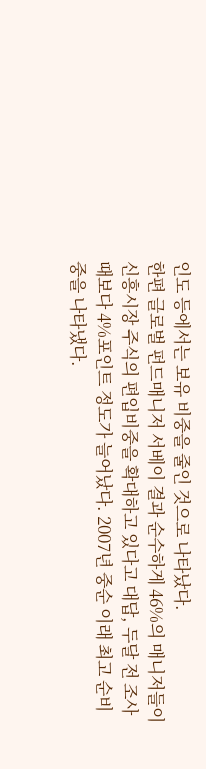인도 등에서는 보유 비중을 줄인 것으로 나타났다.
한편 글로벌 펀드매니저 서베이 결과 순수하게 46%의 매니저들이 신흥시장 주식의 편입비중을 확대하고 있다고 대답, 두달 전 조사 때보다 4%포인트 정도가 늘어났다. 2007년 중순 이래 최고 순비중을 나타냈다.